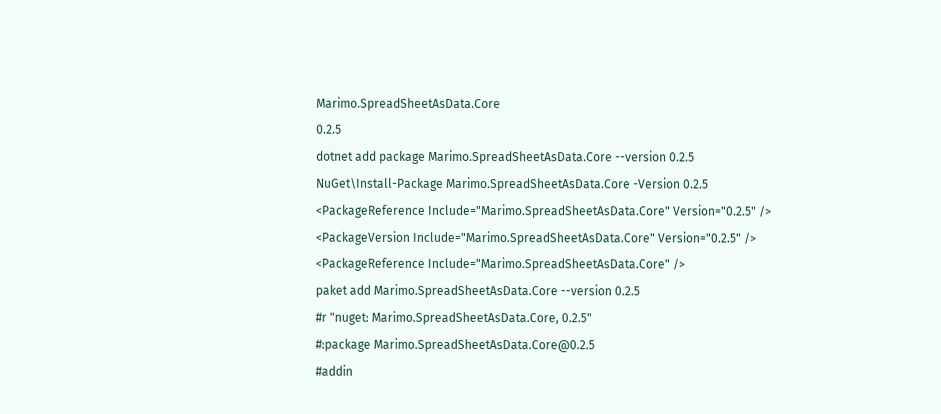Marimo.SpreadSheetAsData.Core
0.2.5
dotnet add package Marimo.SpreadSheetAsData.Core --version 0.2.5
NuGet\Install-Package Marimo.SpreadSheetAsData.Core -Version 0.2.5
<PackageReference Include="Marimo.SpreadSheetAsData.Core" Version="0.2.5" />
<PackageVersion Include="Marimo.SpreadSheetAsData.Core" Version="0.2.5" />
<PackageReference Include="Marimo.SpreadSheetAsData.Core" />
paket add Marimo.SpreadSheetAsData.Core --version 0.2.5
#r "nuget: Marimo.SpreadSheetAsData.Core, 0.2.5"
#:package Marimo.SpreadSheetAsData.Core@0.2.5
#addin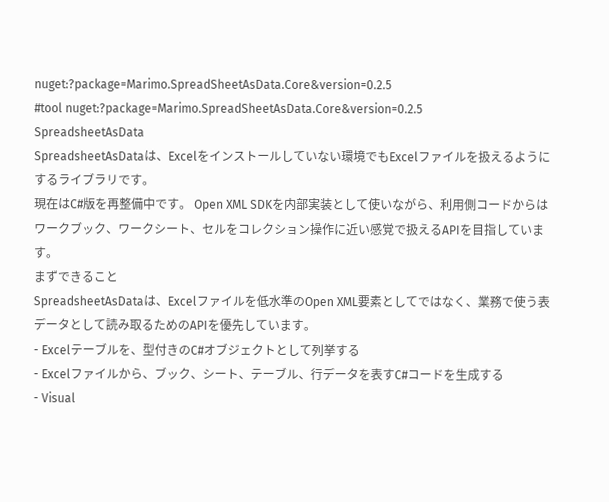nuget:?package=Marimo.SpreadSheetAsData.Core&version=0.2.5
#tool nuget:?package=Marimo.SpreadSheetAsData.Core&version=0.2.5
SpreadsheetAsData
SpreadsheetAsDataは、Excelをインストールしていない環境でもExcelファイルを扱えるようにするライブラリです。
現在はC#版を再整備中です。 Open XML SDKを内部実装として使いながら、利用側コードからはワークブック、ワークシート、セルをコレクション操作に近い感覚で扱えるAPIを目指しています。
まずできること
SpreadsheetAsDataは、Excelファイルを低水準のOpen XML要素としてではなく、業務で使う表データとして読み取るためのAPIを優先しています。
- Excelテーブルを、型付きのC#オブジェクトとして列挙する
- Excelファイルから、ブック、シート、テーブル、行データを表すC#コードを生成する
- Visual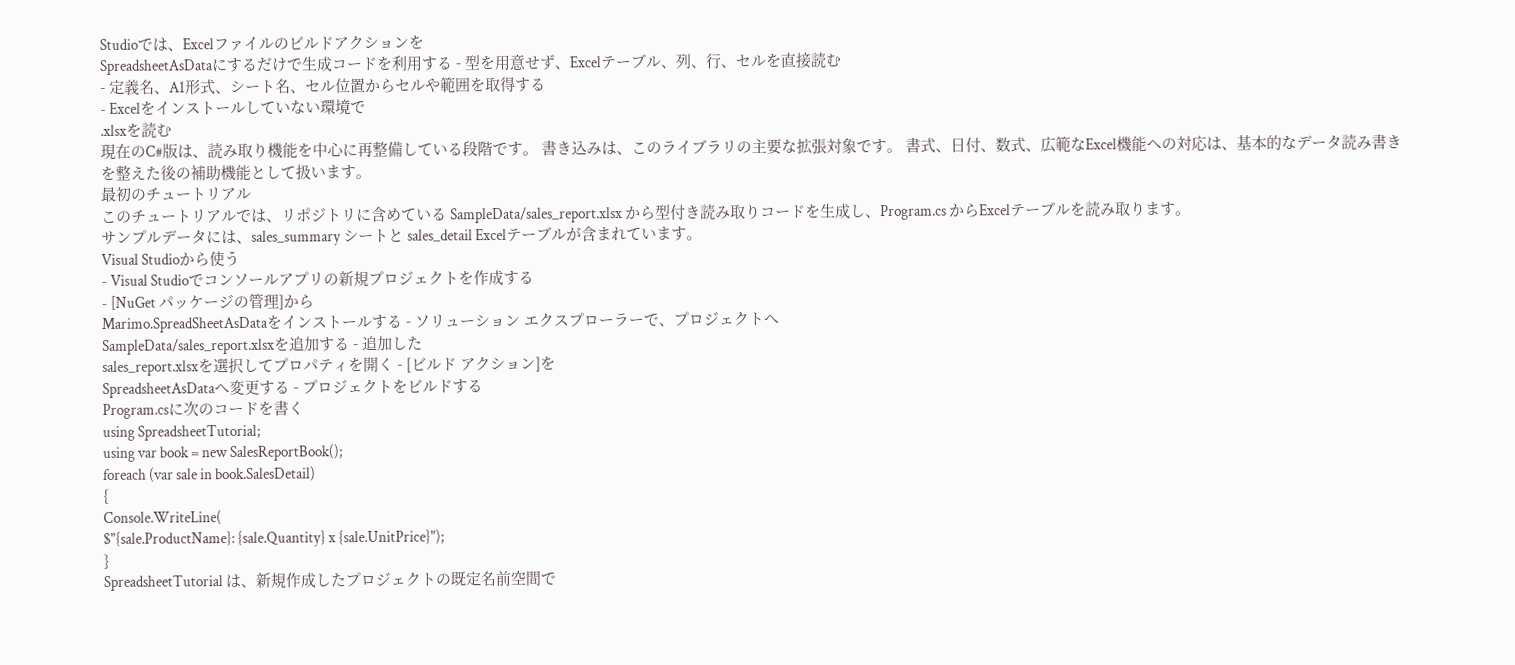Studioでは、Excelファイルのビルドアクションを
SpreadsheetAsDataにするだけで生成コードを利用する - 型を用意せず、Excelテーブル、列、行、セルを直接読む
- 定義名、A1形式、シート名、セル位置からセルや範囲を取得する
- Excelをインストールしていない環境で
.xlsxを読む
現在のC#版は、読み取り機能を中心に再整備している段階です。 書き込みは、このライブラリの主要な拡張対象です。 書式、日付、数式、広範なExcel機能への対応は、基本的なデータ読み書きを整えた後の補助機能として扱います。
最初のチュートリアル
このチュートリアルでは、リポジトリに含めている SampleData/sales_report.xlsx から型付き読み取りコードを生成し、Program.cs からExcelテーブルを読み取ります。
サンプルデータには、sales_summary シートと sales_detail Excelテーブルが含まれています。
Visual Studioから使う
- Visual Studioでコンソールアプリの新規プロジェクトを作成する
- [NuGet パッケージの管理]から
Marimo.SpreadSheetAsDataをインストールする - ソリューション エクスプローラーで、プロジェクトへ
SampleData/sales_report.xlsxを追加する - 追加した
sales_report.xlsxを選択してプロパティを開く - [ビルド アクション]を
SpreadsheetAsDataへ変更する - プロジェクトをビルドする
Program.csに次のコードを書く
using SpreadsheetTutorial;
using var book = new SalesReportBook();
foreach (var sale in book.SalesDetail)
{
Console.WriteLine(
$"{sale.ProductName}: {sale.Quantity} x {sale.UnitPrice}");
}
SpreadsheetTutorial は、新規作成したプロジェクトの既定名前空間で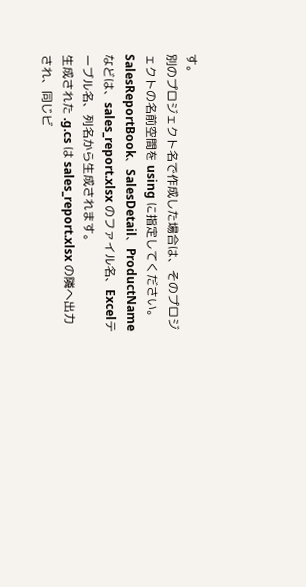す。
別のプロジェクト名で作成した場合は、そのプロジェクトの名前空間を using に指定してください。
SalesReportBook、SalesDetail、ProductName などは、sales_report.xlsx のファイル名、Excelテーブル名、列名から生成されます。
生成された .g.cs は sales_report.xlsx の隣へ出力され、同じビ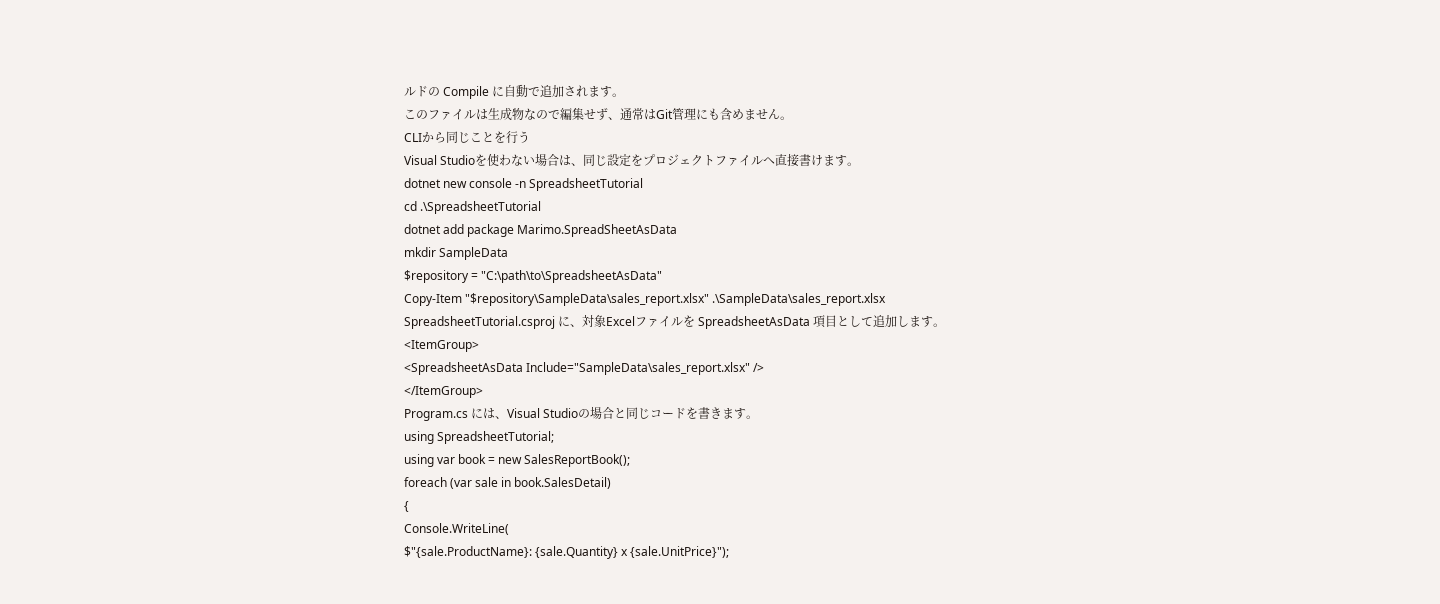ルドの Compile に自動で追加されます。
このファイルは生成物なので編集せず、通常はGit管理にも含めません。
CLIから同じことを行う
Visual Studioを使わない場合は、同じ設定をプロジェクトファイルへ直接書けます。
dotnet new console -n SpreadsheetTutorial
cd .\SpreadsheetTutorial
dotnet add package Marimo.SpreadSheetAsData
mkdir SampleData
$repository = "C:\path\to\SpreadsheetAsData"
Copy-Item "$repository\SampleData\sales_report.xlsx" .\SampleData\sales_report.xlsx
SpreadsheetTutorial.csproj に、対象Excelファイルを SpreadsheetAsData 項目として追加します。
<ItemGroup>
<SpreadsheetAsData Include="SampleData\sales_report.xlsx" />
</ItemGroup>
Program.cs には、Visual Studioの場合と同じコードを書きます。
using SpreadsheetTutorial;
using var book = new SalesReportBook();
foreach (var sale in book.SalesDetail)
{
Console.WriteLine(
$"{sale.ProductName}: {sale.Quantity} x {sale.UnitPrice}");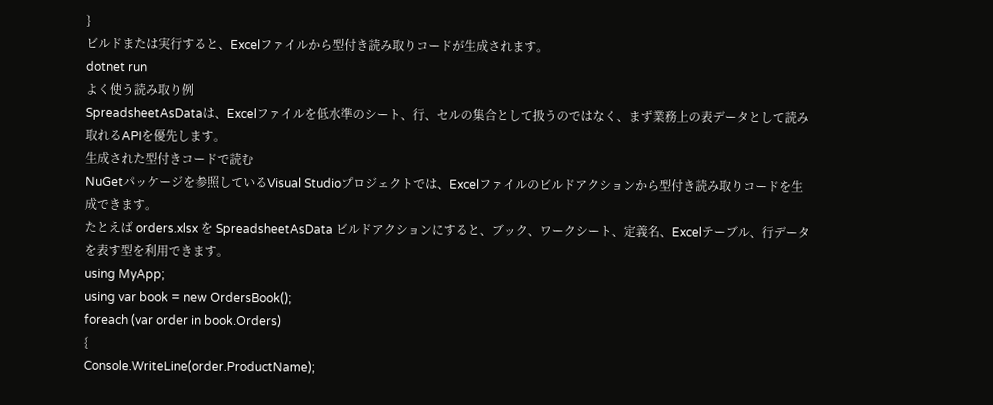}
ビルドまたは実行すると、Excelファイルから型付き読み取りコードが生成されます。
dotnet run
よく使う読み取り例
SpreadsheetAsDataは、Excelファイルを低水準のシート、行、セルの集合として扱うのではなく、まず業務上の表データとして読み取れるAPIを優先します。
生成された型付きコードで読む
NuGetパッケージを参照しているVisual Studioプロジェクトでは、Excelファイルのビルドアクションから型付き読み取りコードを生成できます。
たとえば orders.xlsx を SpreadsheetAsData ビルドアクションにすると、ブック、ワークシート、定義名、Excelテーブル、行データを表す型を利用できます。
using MyApp;
using var book = new OrdersBook();
foreach (var order in book.Orders)
{
Console.WriteLine(order.ProductName);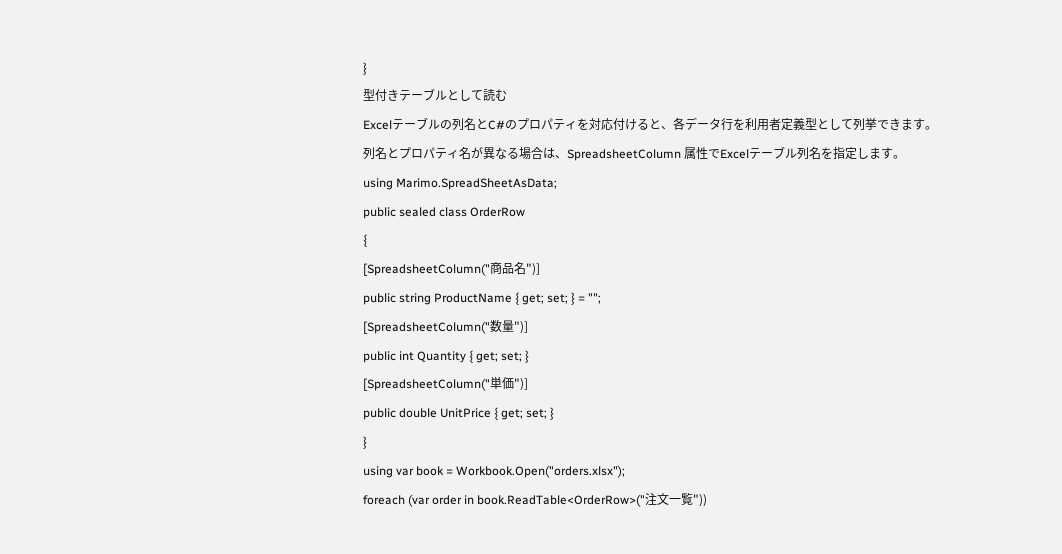}
型付きテーブルとして読む
Excelテーブルの列名とC#のプロパティを対応付けると、各データ行を利用者定義型として列挙できます。
列名とプロパティ名が異なる場合は、SpreadsheetColumn 属性でExcelテーブル列名を指定します。
using Marimo.SpreadSheetAsData;
public sealed class OrderRow
{
[SpreadsheetColumn("商品名")]
public string ProductName { get; set; } = "";
[SpreadsheetColumn("数量")]
public int Quantity { get; set; }
[SpreadsheetColumn("単価")]
public double UnitPrice { get; set; }
}
using var book = Workbook.Open("orders.xlsx");
foreach (var order in book.ReadTable<OrderRow>("注文一覧"))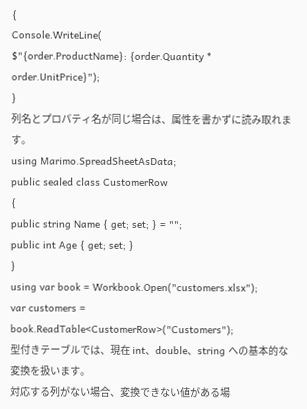{
Console.WriteLine(
$"{order.ProductName}: {order.Quantity * order.UnitPrice}");
}
列名とプロパティ名が同じ場合は、属性を書かずに読み取れます。
using Marimo.SpreadSheetAsData;
public sealed class CustomerRow
{
public string Name { get; set; } = "";
public int Age { get; set; }
}
using var book = Workbook.Open("customers.xlsx");
var customers = book.ReadTable<CustomerRow>("Customers");
型付きテーブルでは、現在 int、double、string への基本的な変換を扱います。
対応する列がない場合、変換できない値がある場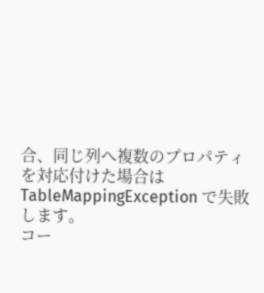合、同じ列へ複数のプロパティを対応付けた場合は TableMappingException で失敗します。
コー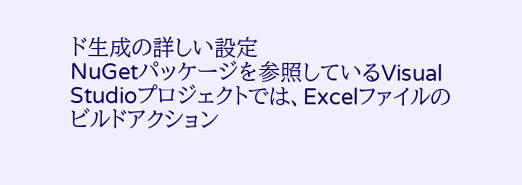ド生成の詳しい設定
NuGetパッケージを参照しているVisual Studioプロジェクトでは、Excelファイルのビルドアクション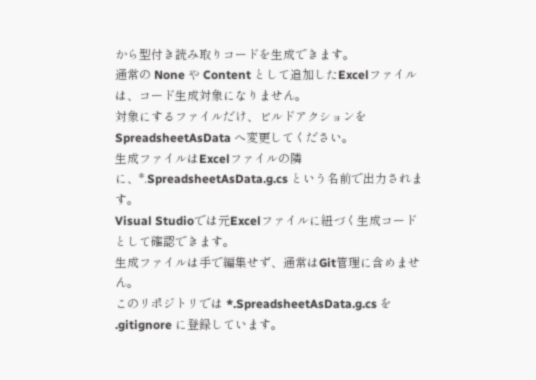から型付き読み取りコードを生成できます。
通常の None や Content として追加したExcelファイルは、コード生成対象になりません。
対象にするファイルだけ、ビルドアクションを SpreadsheetAsData へ変更してください。
生成ファイルはExcelファイルの隣に、*.SpreadsheetAsData.g.cs という名前で出力されます。
Visual Studioでは元Excelファイルに紐づく生成コードとして確認できます。
生成ファイルは手で編集せず、通常はGit管理に含めません。
このリポジトリでは *.SpreadsheetAsData.g.cs を .gitignore に登録しています。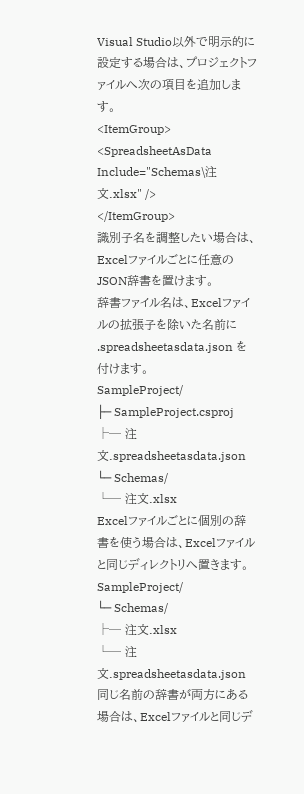Visual Studio以外で明示的に設定する場合は、プロジェクトファイルへ次の項目を追加します。
<ItemGroup>
<SpreadsheetAsData Include="Schemas\注文.xlsx" />
</ItemGroup>
識別子名を調整したい場合は、Excelファイルごとに任意のJSON辞書を置けます。
辞書ファイル名は、Excelファイルの拡張子を除いた名前に .spreadsheetasdata.json を付けます。
SampleProject/
├─ SampleProject.csproj
├─ 注文.spreadsheetasdata.json
└─ Schemas/
└─ 注文.xlsx
Excelファイルごとに個別の辞書を使う場合は、Excelファイルと同じディレクトリへ置きます。
SampleProject/
└─ Schemas/
├─ 注文.xlsx
└─ 注文.spreadsheetasdata.json
同じ名前の辞書が両方にある場合は、Excelファイルと同じデ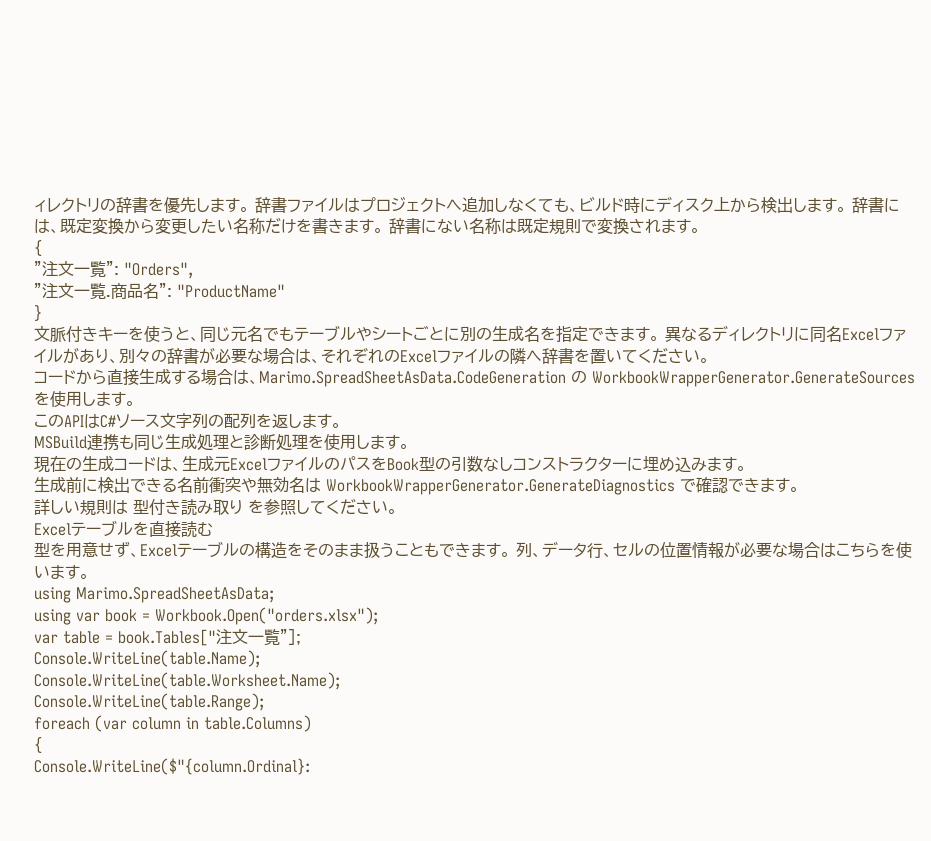ィレクトリの辞書を優先します。 辞書ファイルはプロジェクトへ追加しなくても、ビルド時にディスク上から検出します。 辞書には、既定変換から変更したい名称だけを書きます。 辞書にない名称は既定規則で変換されます。
{
"注文一覧": "Orders",
"注文一覧.商品名": "ProductName"
}
文脈付きキーを使うと、同じ元名でもテーブルやシートごとに別の生成名を指定できます。 異なるディレクトリに同名Excelファイルがあり、別々の辞書が必要な場合は、それぞれのExcelファイルの隣へ辞書を置いてください。
コードから直接生成する場合は、Marimo.SpreadSheetAsData.CodeGeneration の WorkbookWrapperGenerator.GenerateSources を使用します。
このAPIはC#ソース文字列の配列を返します。
MSBuild連携も同じ生成処理と診断処理を使用します。
現在の生成コードは、生成元ExcelファイルのパスをBook型の引数なしコンストラクターに埋め込みます。
生成前に検出できる名前衝突や無効名は WorkbookWrapperGenerator.GenerateDiagnostics で確認できます。
詳しい規則は 型付き読み取り を参照してください。
Excelテーブルを直接読む
型を用意せず、Excelテーブルの構造をそのまま扱うこともできます。 列、データ行、セルの位置情報が必要な場合はこちらを使います。
using Marimo.SpreadSheetAsData;
using var book = Workbook.Open("orders.xlsx");
var table = book.Tables["注文一覧"];
Console.WriteLine(table.Name);
Console.WriteLine(table.Worksheet.Name);
Console.WriteLine(table.Range);
foreach (var column in table.Columns)
{
Console.WriteLine($"{column.Ordinal}: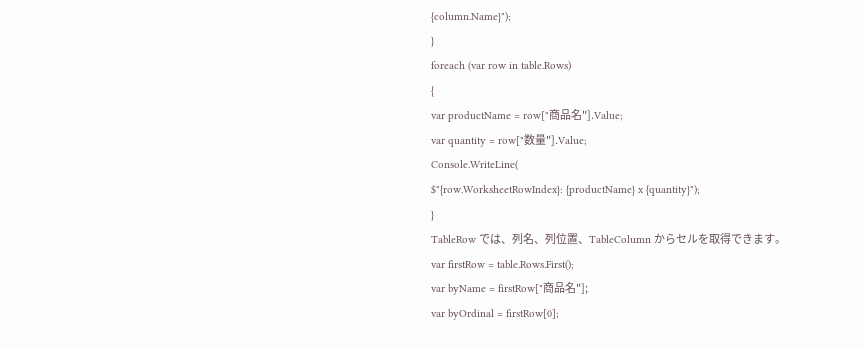{column.Name}");
}
foreach (var row in table.Rows)
{
var productName = row["商品名"].Value;
var quantity = row["数量"].Value;
Console.WriteLine(
$"{row.WorksheetRowIndex}: {productName} x {quantity}");
}
TableRow では、列名、列位置、TableColumn からセルを取得できます。
var firstRow = table.Rows.First();
var byName = firstRow["商品名"];
var byOrdinal = firstRow[0];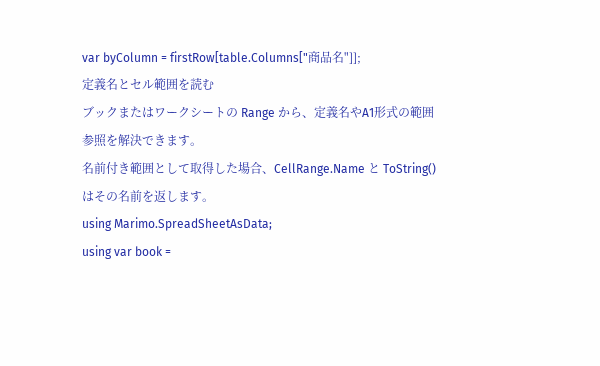var byColumn = firstRow[table.Columns["商品名"]];
定義名とセル範囲を読む
ブックまたはワークシートの Range から、定義名やA1形式の範囲参照を解決できます。
名前付き範囲として取得した場合、CellRange.Name と ToString() はその名前を返します。
using Marimo.SpreadSheetAsData;
using var book =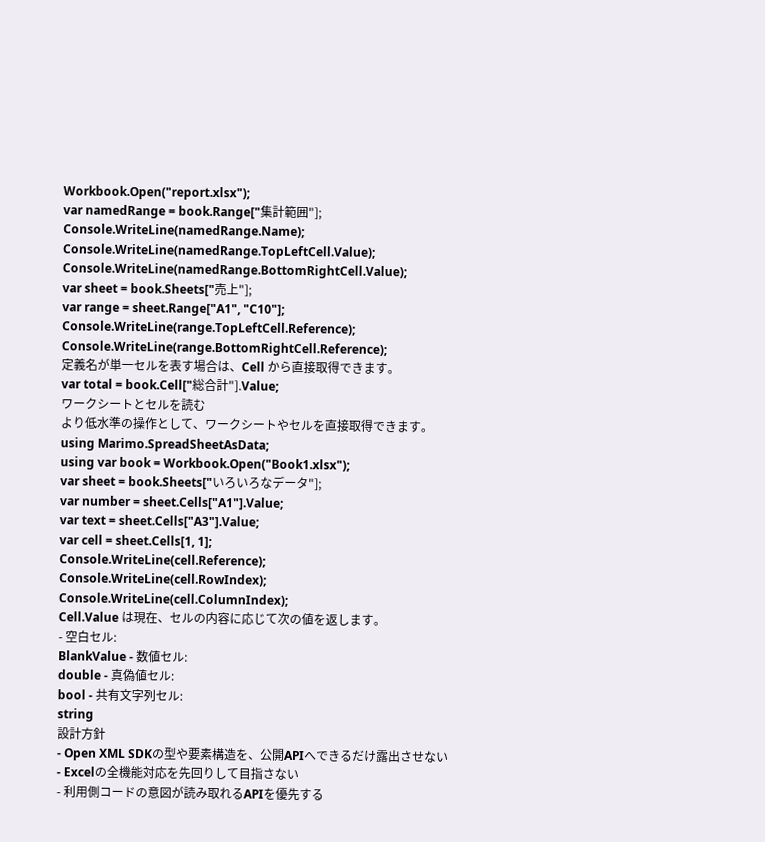Workbook.Open("report.xlsx");
var namedRange = book.Range["集計範囲"];
Console.WriteLine(namedRange.Name);
Console.WriteLine(namedRange.TopLeftCell.Value);
Console.WriteLine(namedRange.BottomRightCell.Value);
var sheet = book.Sheets["売上"];
var range = sheet.Range["A1", "C10"];
Console.WriteLine(range.TopLeftCell.Reference);
Console.WriteLine(range.BottomRightCell.Reference);
定義名が単一セルを表す場合は、Cell から直接取得できます。
var total = book.Cell["総合計"].Value;
ワークシートとセルを読む
より低水準の操作として、ワークシートやセルを直接取得できます。
using Marimo.SpreadSheetAsData;
using var book = Workbook.Open("Book1.xlsx");
var sheet = book.Sheets["いろいろなデータ"];
var number = sheet.Cells["A1"].Value;
var text = sheet.Cells["A3"].Value;
var cell = sheet.Cells[1, 1];
Console.WriteLine(cell.Reference);
Console.WriteLine(cell.RowIndex);
Console.WriteLine(cell.ColumnIndex);
Cell.Value は現在、セルの内容に応じて次の値を返します。
- 空白セル:
BlankValue - 数値セル:
double - 真偽値セル:
bool - 共有文字列セル:
string
設計方針
- Open XML SDKの型や要素構造を、公開APIへできるだけ露出させない
- Excelの全機能対応を先回りして目指さない
- 利用側コードの意図が読み取れるAPIを優先する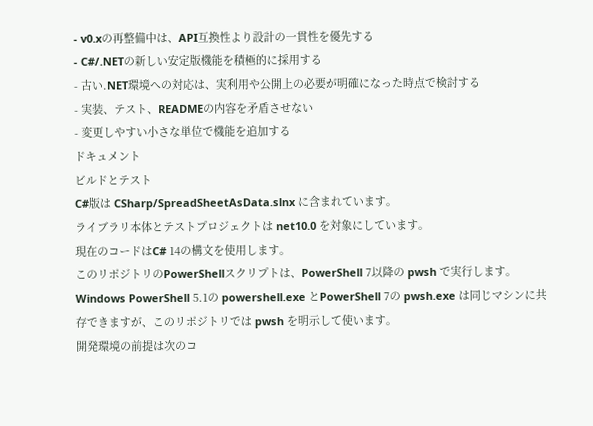- v0.xの再整備中は、API互換性より設計の一貫性を優先する
- C#/.NETの新しい安定版機能を積極的に採用する
- 古い.NET環境への対応は、実利用や公開上の必要が明確になった時点で検討する
- 実装、テスト、READMEの内容を矛盾させない
- 変更しやすい小さな単位で機能を追加する
ドキュメント
ビルドとテスト
C#版は CSharp/SpreadSheetAsData.slnx に含まれています。
ライブラリ本体とテストプロジェクトは net10.0 を対象にしています。
現在のコードはC# 14の構文を使用します。
このリポジトリのPowerShellスクリプトは、PowerShell 7以降の pwsh で実行します。
Windows PowerShell 5.1の powershell.exe とPowerShell 7の pwsh.exe は同じマシンに共存できますが、このリポジトリでは pwsh を明示して使います。
開発環境の前提は次のコ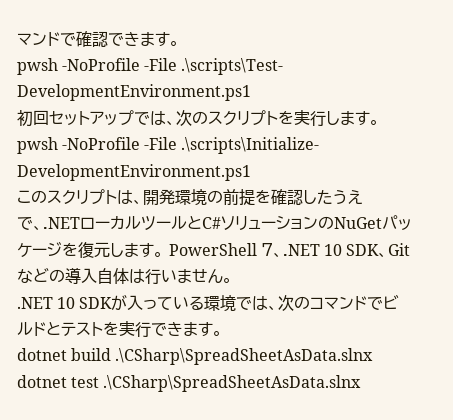マンドで確認できます。
pwsh -NoProfile -File .\scripts\Test-DevelopmentEnvironment.ps1
初回セットアップでは、次のスクリプトを実行します。
pwsh -NoProfile -File .\scripts\Initialize-DevelopmentEnvironment.ps1
このスクリプトは、開発環境の前提を確認したうえで、.NETローカルツールとC#ソリューションのNuGetパッケージを復元します。 PowerShell 7、.NET 10 SDK、Gitなどの導入自体は行いません。
.NET 10 SDKが入っている環境では、次のコマンドでビルドとテストを実行できます。
dotnet build .\CSharp\SpreadSheetAsData.slnx
dotnet test .\CSharp\SpreadSheetAsData.slnx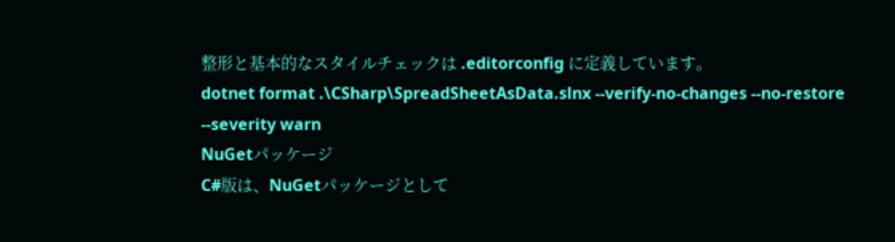整形と基本的なスタイルチェックは .editorconfig に定義しています。
dotnet format .\CSharp\SpreadSheetAsData.slnx --verify-no-changes --no-restore --severity warn
NuGetパッケージ
C#版は、NuGetパッケージとして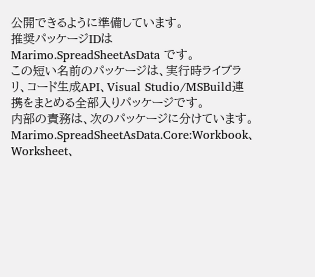公開できるように準備しています。
推奨パッケージIDは Marimo.SpreadSheetAsData です。
この短い名前のパッケージは、実行時ライブラリ、コード生成API、Visual Studio/MSBuild連携をまとめる全部入りパッケージです。
内部の責務は、次のパッケージに分けています。
Marimo.SpreadSheetAsData.Core:Workbook、Worksheet、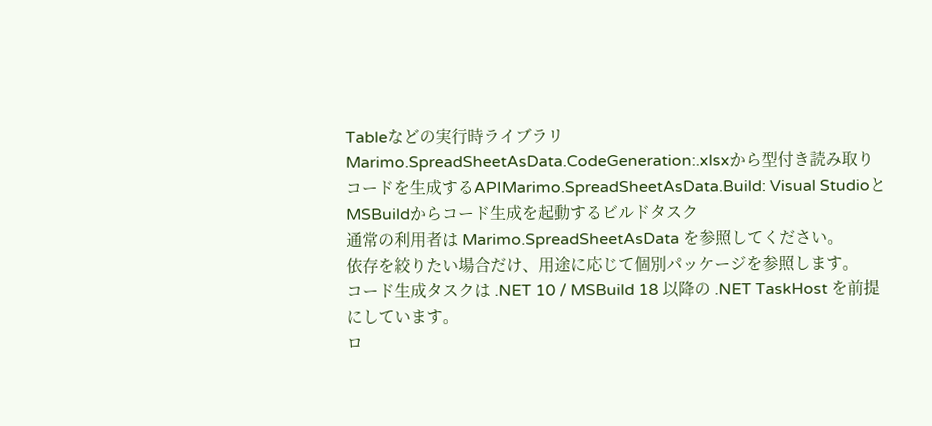Tableなどの実行時ライブラリMarimo.SpreadSheetAsData.CodeGeneration:.xlsxから型付き読み取りコードを生成するAPIMarimo.SpreadSheetAsData.Build: Visual StudioとMSBuildからコード生成を起動するビルドタスク
通常の利用者は Marimo.SpreadSheetAsData を参照してください。
依存を絞りたい場合だけ、用途に応じて個別パッケージを参照します。
コード生成タスクは .NET 10 / MSBuild 18 以降の .NET TaskHost を前提にしています。
ロ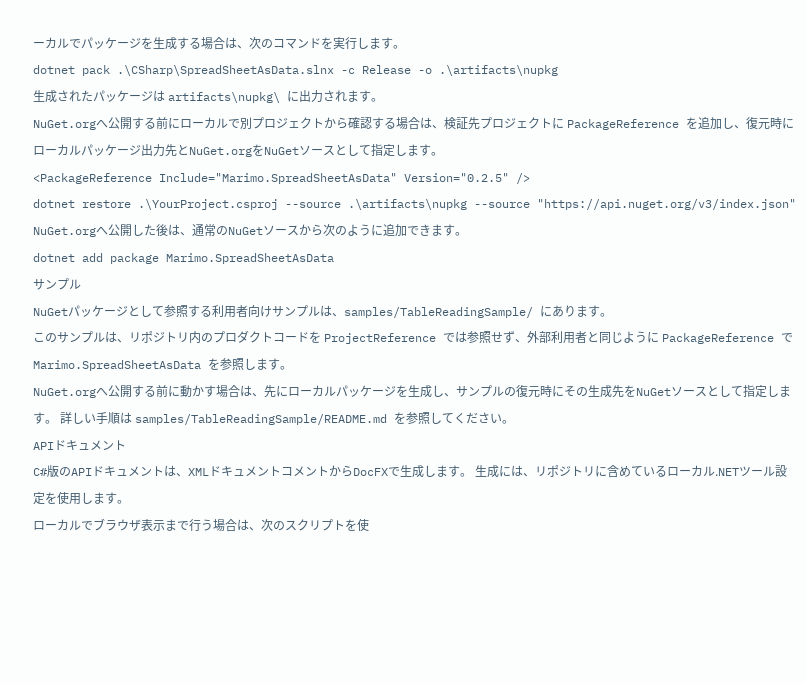ーカルでパッケージを生成する場合は、次のコマンドを実行します。
dotnet pack .\CSharp\SpreadSheetAsData.slnx -c Release -o .\artifacts\nupkg
生成されたパッケージは artifacts\nupkg\ に出力されます。
NuGet.orgへ公開する前にローカルで別プロジェクトから確認する場合は、検証先プロジェクトに PackageReference を追加し、復元時にローカルパッケージ出力先とNuGet.orgをNuGetソースとして指定します。
<PackageReference Include="Marimo.SpreadSheetAsData" Version="0.2.5" />
dotnet restore .\YourProject.csproj --source .\artifacts\nupkg --source "https://api.nuget.org/v3/index.json"
NuGet.orgへ公開した後は、通常のNuGetソースから次のように追加できます。
dotnet add package Marimo.SpreadSheetAsData
サンプル
NuGetパッケージとして参照する利用者向けサンプルは、samples/TableReadingSample/ にあります。
このサンプルは、リポジトリ内のプロダクトコードを ProjectReference では参照せず、外部利用者と同じように PackageReference で Marimo.SpreadSheetAsData を参照します。
NuGet.orgへ公開する前に動かす場合は、先にローカルパッケージを生成し、サンプルの復元時にその生成先をNuGetソースとして指定します。 詳しい手順は samples/TableReadingSample/README.md を参照してください。
APIドキュメント
C#版のAPIドキュメントは、XMLドキュメントコメントからDocFXで生成します。 生成には、リポジトリに含めているローカル.NETツール設定を使用します。
ローカルでブラウザ表示まで行う場合は、次のスクリプトを使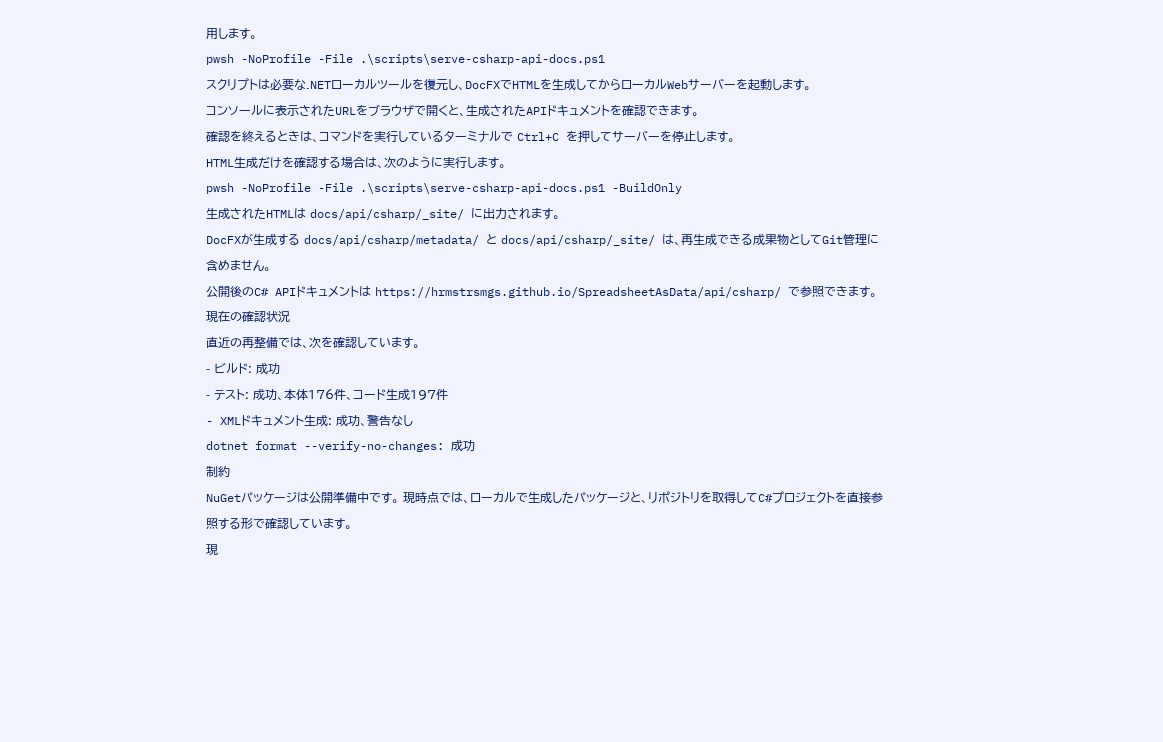用します。
pwsh -NoProfile -File .\scripts\serve-csharp-api-docs.ps1
スクリプトは必要な.NETローカルツールを復元し、DocFXでHTMLを生成してからローカルWebサーバーを起動します。
コンソールに表示されたURLをブラウザで開くと、生成されたAPIドキュメントを確認できます。
確認を終えるときは、コマンドを実行しているターミナルで Ctrl+C を押してサーバーを停止します。
HTML生成だけを確認する場合は、次のように実行します。
pwsh -NoProfile -File .\scripts\serve-csharp-api-docs.ps1 -BuildOnly
生成されたHTMLは docs/api/csharp/_site/ に出力されます。
DocFXが生成する docs/api/csharp/metadata/ と docs/api/csharp/_site/ は、再生成できる成果物としてGit管理に含めません。
公開後のC# APIドキュメントは https://hrmstrsmgs.github.io/SpreadsheetAsData/api/csharp/ で参照できます。
現在の確認状況
直近の再整備では、次を確認しています。
- ビルド: 成功
- テスト: 成功、本体176件、コード生成197件
- XMLドキュメント生成: 成功、警告なし
dotnet format --verify-no-changes: 成功
制約
NuGetパッケージは公開準備中です。 現時点では、ローカルで生成したパッケージと、リポジトリを取得してC#プロジェクトを直接参照する形で確認しています。
現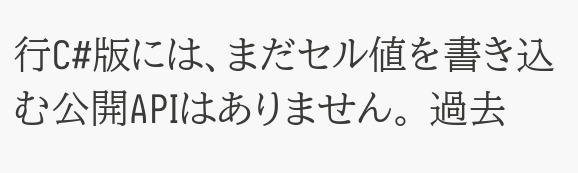行C#版には、まだセル値を書き込む公開APIはありません。 過去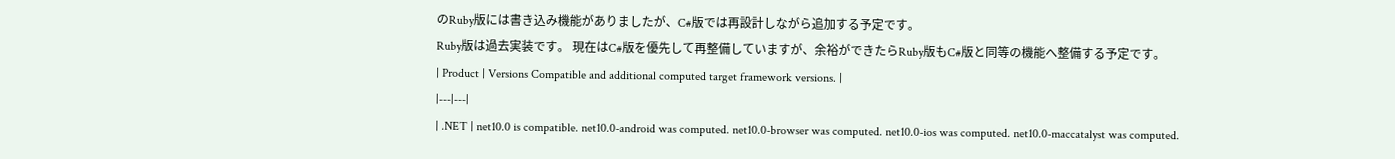のRuby版には書き込み機能がありましたが、C#版では再設計しながら追加する予定です。
Ruby版は過去実装です。 現在はC#版を優先して再整備していますが、余裕ができたらRuby版もC#版と同等の機能へ整備する予定です。
| Product | Versions Compatible and additional computed target framework versions. |
|---|---|
| .NET | net10.0 is compatible. net10.0-android was computed. net10.0-browser was computed. net10.0-ios was computed. net10.0-maccatalyst was computed.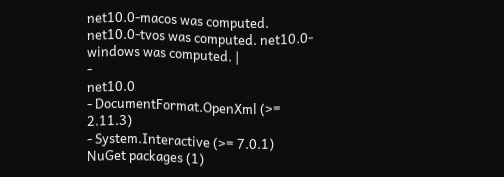net10.0-macos was computed. net10.0-tvos was computed. net10.0-windows was computed. |
-
net10.0
- DocumentFormat.OpenXml (>= 2.11.3)
- System.Interactive (>= 7.0.1)
NuGet packages (1)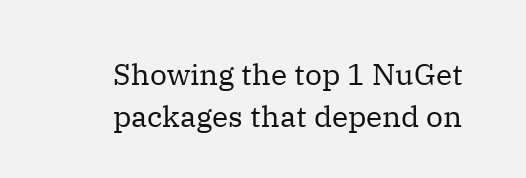Showing the top 1 NuGet packages that depend on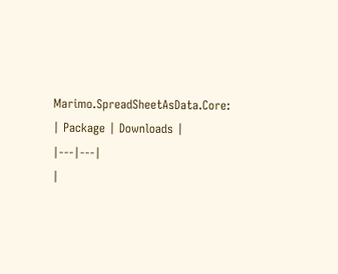Marimo.SpreadSheetAsData.Core:
| Package | Downloads |
|---|---|
|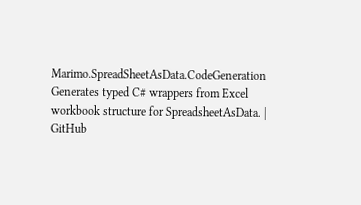Marimo.SpreadSheetAsData.CodeGeneration
Generates typed C# wrappers from Excel workbook structure for SpreadsheetAsData. |
GitHub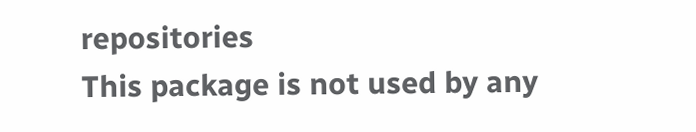repositories
This package is not used by any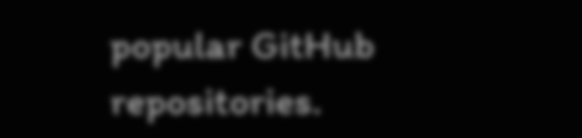popular GitHub repositories.